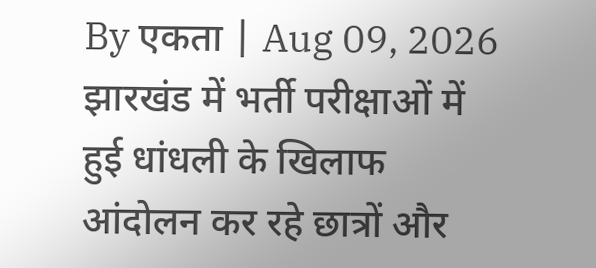By एकता | Aug 09, 2026
झारखंड में भर्ती परीक्षाओं में हुई धांधली के खिलाफ आंदोलन कर रहे छात्रों और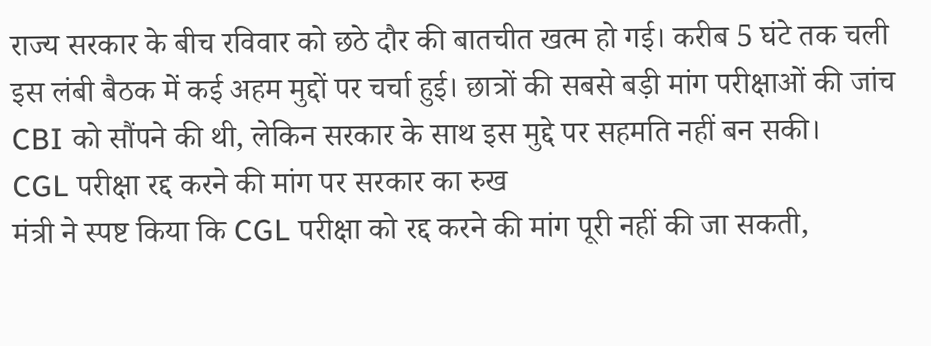राज्य सरकार के बीच रविवार को छठे दौर की बातचीत खत्म हो गई। करीब 5 घंटे तक चली इस लंबी बैठक में कई अहम मुद्दों पर चर्चा हुई। छात्रों की सबसे बड़ी मांग परीक्षाओं की जांच CBI को सौंपने की थी, लेकिन सरकार के साथ इस मुद्दे पर सहमति नहीं बन सकी।
CGL परीक्षा रद्द करने की मांग पर सरकार का रुख
मंत्री ने स्पष्ट किया कि CGL परीक्षा को रद्द करने की मांग पूरी नहीं की जा सकती,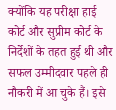क्योंकि यह परीक्षा हाई कोर्ट और सुप्रीम कोर्ट के निर्देशों के तहत हुई थी और सफल उम्मीदवार पहले ही नौकरी में आ चुके हैं। इसे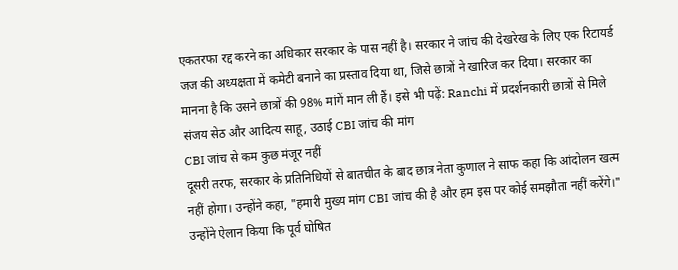एकतरफा रद्द करने का अधिकार सरकार के पास नहीं है। सरकार ने जांच की देखरेख के लिए एक रिटायर्ड जज की अध्यक्षता में कमेटी बनाने का प्रस्ताव दिया था, जिसे छात्रों ने खारिज कर दिया। सरकार का मानना है कि उसने छात्रों की 98% मांगें मान ली हैं। इसे भी पढ़ें: Ranchi में प्रदर्शनकारी छात्रों से मिले संजय सेठ और आदित्य साहू, उठाई CBI जांच की मांग
CBI जांच से कम कुछ मंजूर नहीं
दूसरी तरफ, सरकार के प्रतिनिधियों से बातचीत के बाद छात्र नेता कुणाल ने साफ कहा कि आंदोलन खत्म नहीं होगा। उन्होंने कहा, "हमारी मुख्य मांग CBI जांच की है और हम इस पर कोई समझौता नहीं करेंगे।" उन्होंने ऐलान किया कि पूर्व घोषित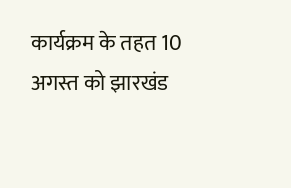कार्यक्रम के तहत 10 अगस्त को झारखंड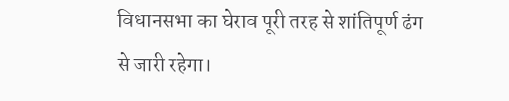विधानसभा का घेराव पूरी तरह से शांतिपूर्ण ढंग से जारी रहेगा।